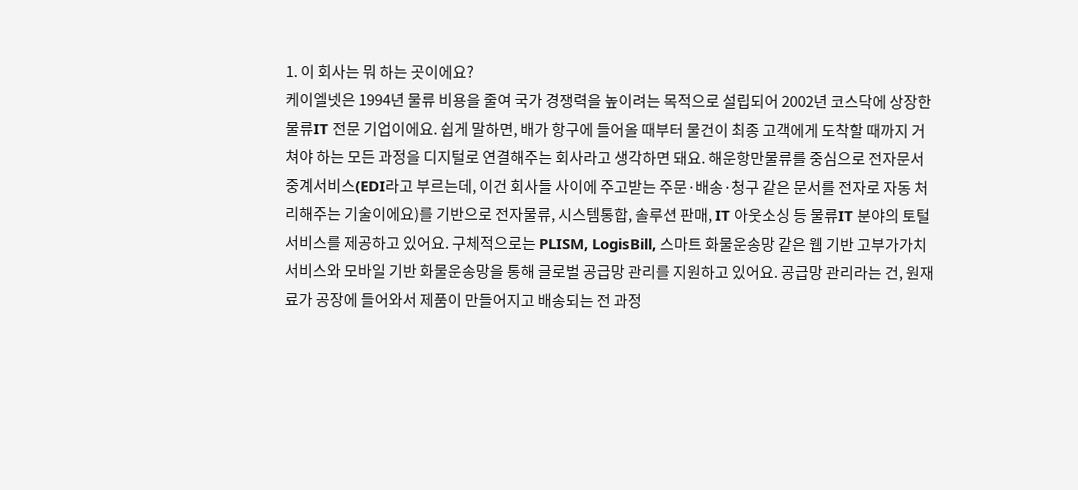1. 이 회사는 뭐 하는 곳이에요?
케이엘넷은 1994년 물류 비용을 줄여 국가 경쟁력을 높이려는 목적으로 설립되어 2002년 코스닥에 상장한 물류IT 전문 기업이에요. 쉽게 말하면, 배가 항구에 들어올 때부터 물건이 최종 고객에게 도착할 때까지 거쳐야 하는 모든 과정을 디지털로 연결해주는 회사라고 생각하면 돼요. 해운항만물류를 중심으로 전자문서중계서비스(EDI라고 부르는데, 이건 회사들 사이에 주고받는 주문·배송·청구 같은 문서를 전자로 자동 처리해주는 기술이에요)를 기반으로 전자물류, 시스템통합, 솔루션 판매, IT 아웃소싱 등 물류IT 분야의 토털 서비스를 제공하고 있어요. 구체적으로는 PLISM, LogisBill, 스마트 화물운송망 같은 웹 기반 고부가가치 서비스와 모바일 기반 화물운송망을 통해 글로벌 공급망 관리를 지원하고 있어요. 공급망 관리라는 건, 원재료가 공장에 들어와서 제품이 만들어지고 배송되는 전 과정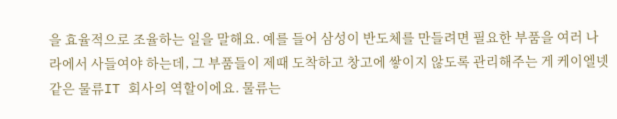을 효율적으로 조율하는 일을 말해요. 예를 들어 삼성이 반도체를 만들려면 필요한 부품을 여러 나라에서 사들여야 하는데, 그 부품들이 제때 도착하고 창고에 쌓이지 않도록 관리해주는 게 케이엘넷 같은 물류IT 회사의 역할이에요. 물류는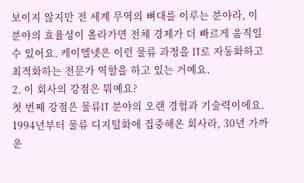보이지 않지만 전 세계 무역의 뼈대를 이루는 분야라, 이 분야의 효율성이 올라가면 전체 경제가 더 빠르게 움직일 수 있어요. 케이엘넷은 이런 물류 과정을 IT로 자동화하고 최적화하는 전문가 역할을 하고 있는 거예요.
2. 이 회사의 강점은 뭐예요?
첫 번째 강점은 물류IT 분야의 오랜 경험과 기술력이에요. 1994년부터 물류 디지털화에 집중해온 회사라, 30년 가까운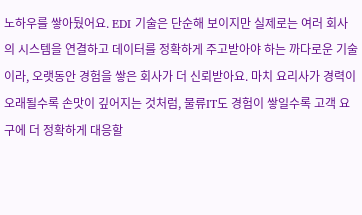노하우를 쌓아뒀어요. EDI 기술은 단순해 보이지만 실제로는 여러 회사의 시스템을 연결하고 데이터를 정확하게 주고받아야 하는 까다로운 기술이라, 오랫동안 경험을 쌓은 회사가 더 신뢰받아요. 마치 요리사가 경력이 오래될수록 손맛이 깊어지는 것처럼, 물류IT도 경험이 쌓일수록 고객 요구에 더 정확하게 대응할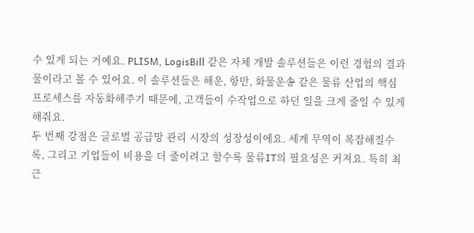수 있게 되는 거예요. PLISM, LogisBill 같은 자체 개발 솔루션들은 이런 경험의 결과물이라고 볼 수 있어요. 이 솔루션들은 해운, 항만, 화물운송 같은 물류 산업의 핵심 프로세스를 자동화해주기 때문에, 고객들이 수작업으로 하던 일을 크게 줄일 수 있게 해줘요.
두 번째 강점은 글로벌 공급망 관리 시장의 성장성이에요. 세계 무역이 복잡해질수록, 그리고 기업들이 비용을 더 줄이려고 할수록 물류IT의 필요성은 커져요. 특히 최근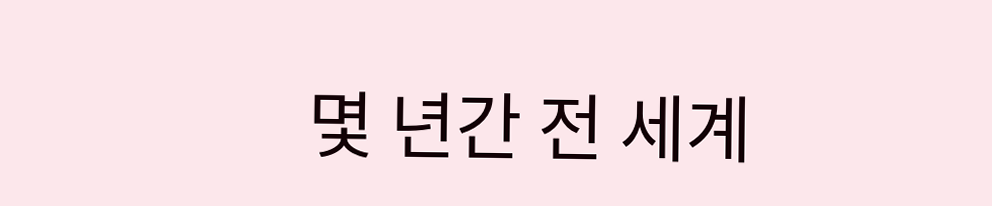몇 년간 전 세계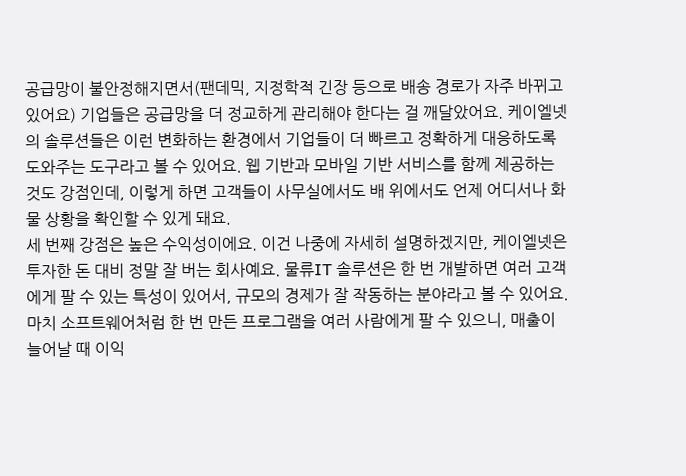공급망이 불안정해지면서(팬데믹, 지정학적 긴장 등으로 배송 경로가 자주 바뀌고 있어요) 기업들은 공급망을 더 정교하게 관리해야 한다는 걸 깨달았어요. 케이엘넷의 솔루션들은 이런 변화하는 환경에서 기업들이 더 빠르고 정확하게 대응하도록 도와주는 도구라고 볼 수 있어요. 웹 기반과 모바일 기반 서비스를 함께 제공하는 것도 강점인데, 이렇게 하면 고객들이 사무실에서도 배 위에서도 언제 어디서나 화물 상황을 확인할 수 있게 돼요.
세 번째 강점은 높은 수익성이에요. 이건 나중에 자세히 설명하겠지만, 케이엘넷은 투자한 돈 대비 정말 잘 버는 회사예요. 물류IT 솔루션은 한 번 개발하면 여러 고객에게 팔 수 있는 특성이 있어서, 규모의 경제가 잘 작동하는 분야라고 볼 수 있어요. 마치 소프트웨어처럼 한 번 만든 프로그램을 여러 사람에게 팔 수 있으니, 매출이 늘어날 때 이익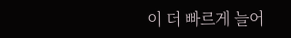이 더 빠르게 늘어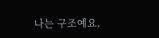나는 구조예요.